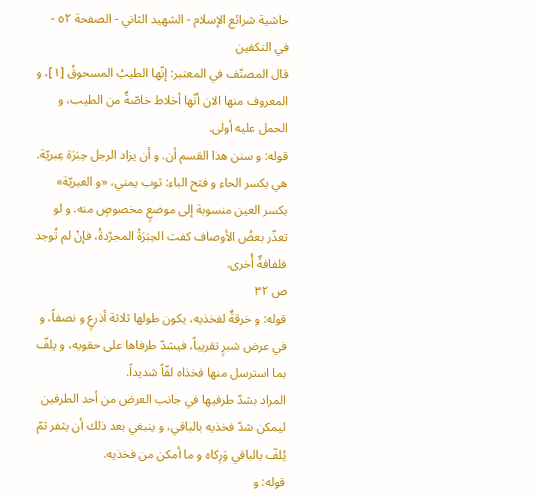حاشية شرائع الإسلام - الشهيد الثاني - الصفحة ٥٢ - في التكفين
قال المصنّف في المعتبر: إنّها الطيبُ المسحوقُ [١]، و المعروف منها الان أنّها أخلاط خاصّةٌ من الطيب، و الحمل عليه أولى.
قوله: و سنن هذا القسم أن. و أن يزاد الرجل حِبَرَة عِبريّة.
هي بكسر الحاء و فتح الباء: ثوب يمني، «و العبريّة» بكسر العين منسوبة إلى موضعٍ مخصوصٍ منه. و لو تعذّر بعضُ الأوصاف كفت الحِبَرَةُ المجرّدةُ، فإنْ لم تُوجد فلفافةٌ أُخرى.
ص ٣٢
قوله: و خرقةٌ لفخذيه، يكون طولها ثلاثة أذرعٍ و نصفاً، و في عرض شبرٍ تقريباً، فيشدّ طرفاها على حقويه، و يلفّ بما استرسل منها فخذاه لفّاً شديداً.
المراد بشدّ طرفيها في جانب العرض من أحد الطرفين ليمكن شدّ فخذيه بالباقي، و ينبغي بعد ذلك أن يثفر ثمّ يُلفّ بالباقي وَرِكاه و ما أمكن من فخذيه.
قوله: و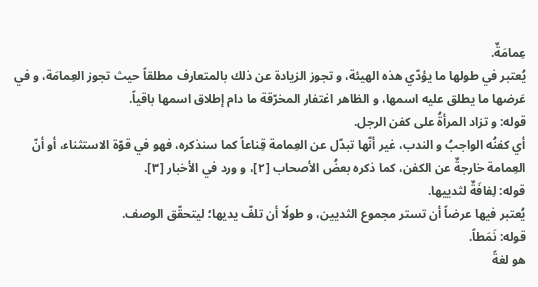عِمامَةٌ.
يُعتبر في طولها ما يؤدّي هذه الهيئة، و تجوز الزيادة عن ذلك بالمتعارف مطلقاً حيث تجوز العِمامَة، و في عَرضها ما يطلق عليه اسمها، و الظاهر اغتفار المخرّقة ما دام إطلاق اسمها باقياً.
قوله: و تزاد المرأةُ على كفن الرجل.
أي كفنُه الواجبُ و الندب، غير أنّها تبدّل عن العِمامة قِناعاً كما سنذكره، فهو في قوّة الاستثناء، أو أنّ العِمامة خارجةٌ عن الكفن، كما ذكره بعضُ الأصحاب [٢]، و ورد في الأخبار [٣].
قوله: لِفافَةٌ لثدييها.
يُعتبر فيها عرضاً أن تستر مجموع الثديين، و طولًا أن تلفّ يديها؛ ليتحقّق الوصف.
قوله: نَمَطاً.
هو لغةً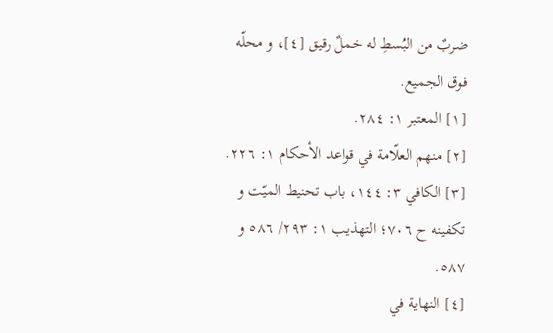ضربٌ من البُسطِ له خملٌ رقيق [٤]، و محلّه فوق الجميع.
[١] المعتبر ١: ٢٨٤.
[٢] منهم العلّامة في قواعد الأحكام ١: ٢٢٦.
[٣] الكافي ٣: ١٤٤، باب تحنيط الميّت و تكفينه ح ٧٠٦؛ التهذيب ١: ٢٩٣/ ٥٨٦ و ٥٨٧.
[٤] النهاية في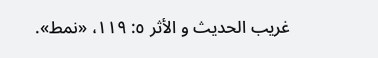غريب الحديث و الأثر ٥: ١١٩، «نمط».